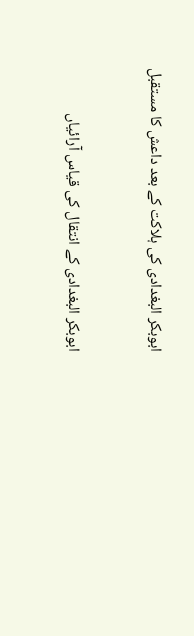ابوبکر البغدادی کی ہلاکت کے بعد داعش کا مستقبل


ابوبکر البغدادی کے انتقال کی قیاس آرائیاں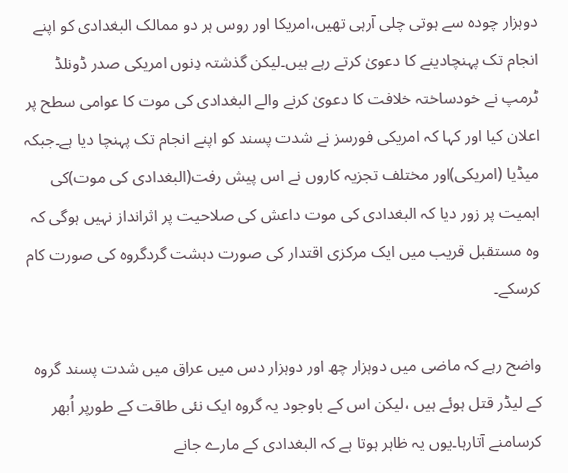دوہزار چودہ سے ہوتی چلی آرہی تھیں،امریکا اور روس ہر دو ممالک البغدادی کو اپنے انجام تک پہنچادینے کا دعویٰ کرتے رہے ہیں۔لیکن گذشتہ دِنوں امریکی صدر ڈونلڈ ٹرمپ نے خودساختہ خلافت کا دعویٰ کرنے والے البغدادی کی موت کا عوامی سطح پر اعلان کیا اور کہا کہ امریکی فورسز نے شدت پسند کو اپنے انجام تک پہنچا دیا ہے۔جبکہ میڈیا (امریکی)اور مختلف تجزیہ کاروں نے اس پیش رفت(البغدادی کی موت)کی اہمیت پر زور دیا کہ البغدادی کی موت داعش کی صلاحیت پر اثرانداز نہیں ہوگی کہ وہ مستقبل قریب میں ایک مرکزی اقتدار کی صورت دہشت گردگروہ کی صورت کام کرسکے۔

واضح رہے کہ ماضی میں دوہزار چھ اور دوہزار دس میں عراق میں شدت پسند گروہ کے لیڈر قتل ہوئے ہیں ،لیکن اس کے باوجود یہ گروہ ایک نئی طاقت کے طورپر اُبھر کرسامنے آتارہا۔یوں یہ ظاہر ہوتا ہے کہ البغدادی کے مارے جانے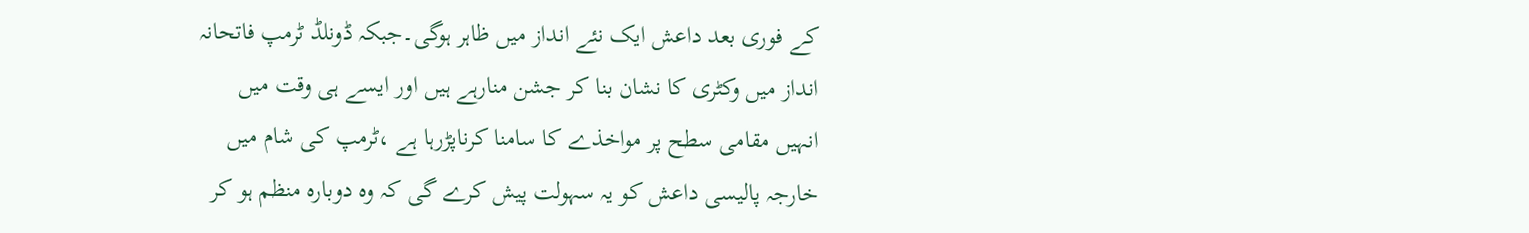کے فوری بعد داعش ایک نئے انداز میں ظاہر ہوگی۔جبکہ ڈونلڈ ٹرمپ فاتحانہ انداز میں وکٹری کا نشان بنا کر جشن منارہے ہیں اور ایسے ہی وقت میں انہیں مقامی سطح پر مواخذے کا سامنا کرناپڑرہا ہے ،ٹرمپ کی شام میں خارجہ پالیسی داعش کو یہ سہولت پیش کرے گی کہ وہ دوبارہ منظم ہو کر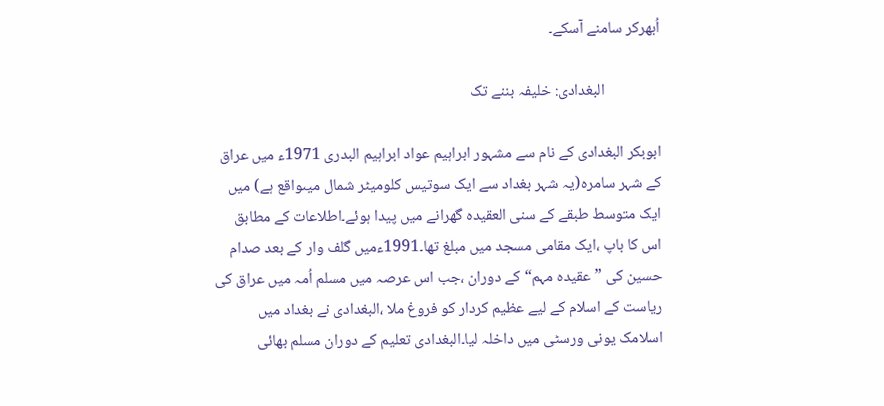اُبھرکر سامنے آسکے۔

                البغدادی: خلیفہ بننے تک

ابوبکر البغدادی کے نام سے مشہور ابراہیم عواد ابراہیم البدری 1971ء میں عراق کے شہر سامرہ(یہ شہر بغداد سے ایک سوتیس کلومیٹر شمال میںواقع ہے) میں ایک متوسط طبقے کے سنی العقیدہ گھرانے میں پیدا ہوئے۔اطلاعات کے مطابق اس کا باپ ،ایک مقامی مسجد میں مبلغ تھا۔1991ءمیں گلف وار کے بعد صدام حسین کی ”عقیدہ مہم“کے دوران ،جب اس عرصہ میں مسلم اُمہ میں عراق کی ریاست کے اسلام کے لیے عظیم کردار کو فروغ ملا ،البغدادی نے بغداد میں اسلامک یونی ورسٹی میں داخلہ لیا۔البغدادی تعلیم کے دوران مسلم بھائی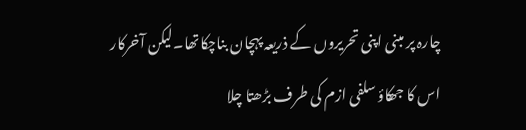چارہ پر مبنی اپنی تحریروں کے ذریعہ پہچان بناچکاتھا۔لیکن آخرکار اس کا جھکاؤ سلفی ازم کی طرف بڑھتا چلا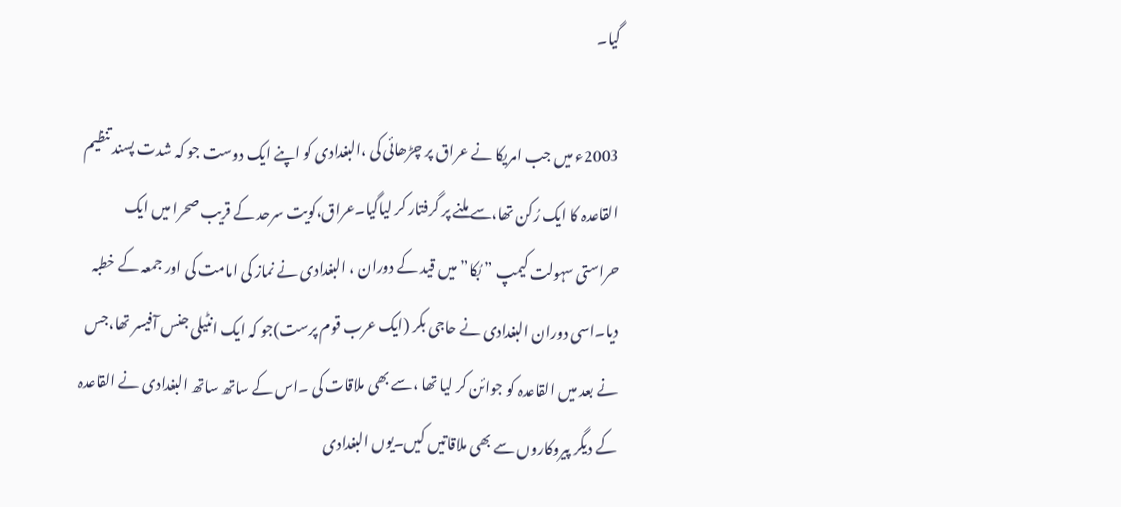گیا۔

2003ء میں جب امریکا نے عراق پر چڑھائی کی ،البغدادی کو اپنے ایک دوست جو کہ شدت پسند تنظیم القاعدہ کا ایک رُکن تھا،سے ملنے پر گرفتار کر لیاگیا۔عراق،کویت سرحد کے قریب صحرا میں ایک حراستی سہولت کیمپ ” بُکا” میں قید کے دوران ، البغدادی نے نماز کی امامت کی اور جمعہ کے خطبہ دیا۔اسی دوران البغدادی نے حاجی بکر (ایک عرب قوم پرست)جو کہ ایک انٹیلی جنس آفیسر تھا،جس نے بعد میں القاعدہ کو جوائن کر لیا تھا ،سے بھی ملاقات کی ۔اس کے ساتھ ساتھ البغدادی نے القاعدہ کے دیگر پیروکاروں سے بھی ملاقاتیں کیں۔یوں البغدادی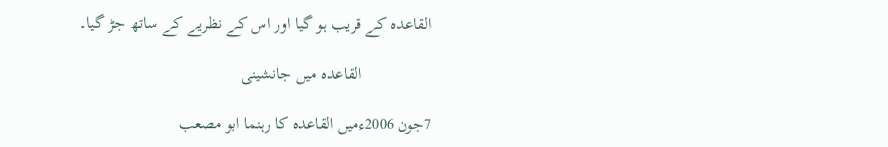القاعدہ کے قریب ہو گیا اور اس کے نظریے کے ساتھ جڑ گیا۔

                القاعدہ میں جانشینی

7جون 2006ءمیں القاعدہ کا رہنما ابو مصعب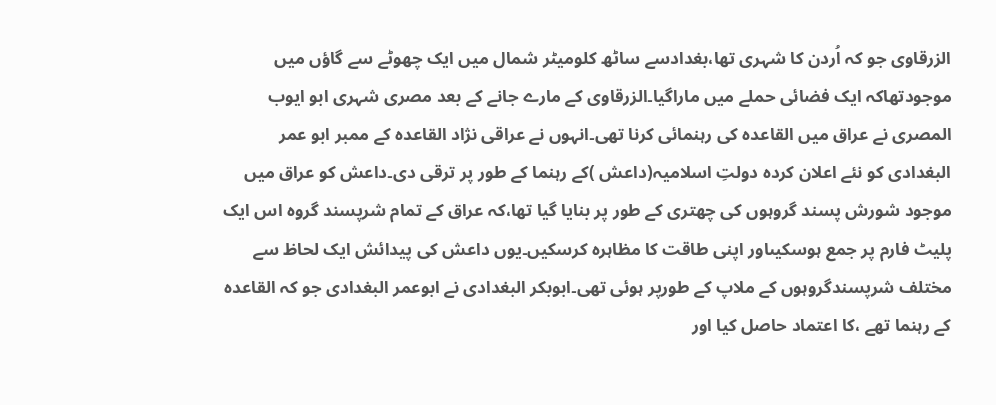الزرقاوی جو کہ اُردن کا شہری تھا،بغدادسے ساٹھ کلومیٹر شمال میں ایک چھوٹے سے گاؤں میں موجودتھاکہ ایک فضائی حملے میں ماراگیا۔الزرقاوی کے مارے جانے کے بعد مصری شہری ابو ایوب المصری نے عراق میں القاعدہ کی رہنمائی کرنا تھی۔انہوں نے عراقی نژاد القاعدہ کے ممبر ابو عمر البغدادی کو نئے اعلان کردہ دولتِ اسلامیہ(داعش )کے رہنما کے طور پر ترقی دی۔داعش کو عراق میں موجود شورش پسند گروہوں کی چھتری کے طور پر بنایا گیا تھا،کہ عراق کے تمام شرپسند گروہ اس ایک پلیٹ فارم پر جمع ہوسکیںاور اپنی طاقت کا مظاہرہ کرسکیں۔یوں داعش کی پیدائش ایک لحاظ سے مختلف شرپسندگروہوں کے ملاپ کے طورپر ہوئی تھی۔ابوبکر البغدادی نے ابوعمر البغدادی جو کہ القاعدہ کے رہنما تھے ،کا اعتماد حاصل کیا اور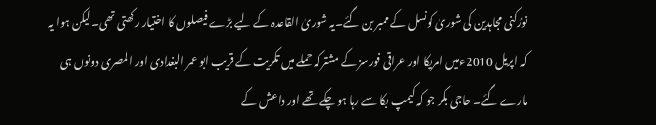نورُکنی مجاہدین کی شوریٰ کونسل کے ممبر بن گئے۔یہ شوریٰ القاعدہ کے لیے بڑے فیصلوں کا اختیار رکھتی تھی۔لیکن ہوا یہ کہ اپریل 2010ءمیں امریکا اور عراقی فورسز کے مشترکہ حملے میں تکریت کے قریب ابو عمر البغدادی اور المصری دونوں ہی مارے گئے۔ حاجی بکر جو کہ کیمپ بکا سے رہا ہو چکے تھے اور داعش کے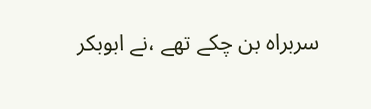سربراہ بن چکے تھے ،نے ابوبکر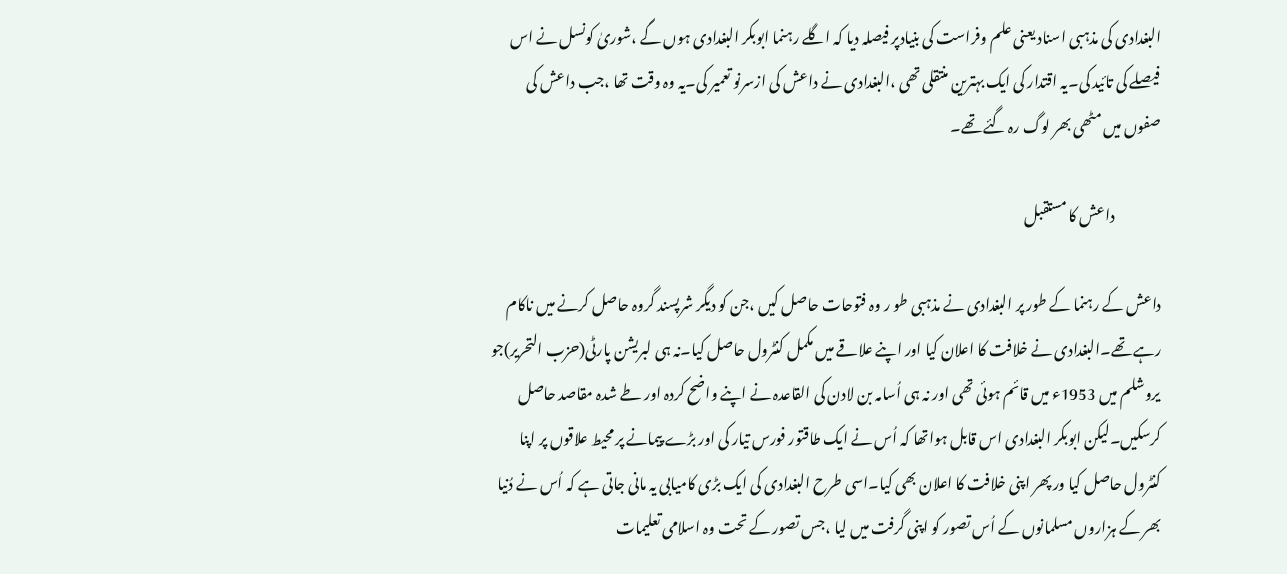البغدادی کی مذہبی اسناد یعنی علم وفراست کی بنیادپر فیصلہ دیا کہ اگلے رہنما ابوبکر البغدادی ہوں گے ،شوریٰ کونسل نے اس فیصلے کی تائید کی۔یہ اقتدار کی ایک بہترین منتقلی تھی ،البغدادی نے داعش کی ازسرنو تعمیر کی۔یہ وہ وقت تھا ،جب داعش کی صفوں میں مٹھی بھر لوگ رہ گئے تھے۔

                داعش کا مستقبل

داعش کے رہنما کے طور پر البغدادی نے مذہبی طو ر وہ فتوحات حاصل کیں ،جن کو دیگر شرپسند گروہ حاصل کرنے میں ناکام رہے تھے۔البغدادی نے خلافت کا اعلان کیا اور اپنے علاقے میں مکمل کنٹرول حاصل کیا۔نہ ہی لبریشن پارٹی(حزب التحریر)جو یروشلم میں 1953ء میں قائم ہوئی تھی اور نہ ہی اُسامہ بن لادن کی القاعدہ نے اپنے واضح کردہ اور طے شدہ مقاصد حاصل کرسکیں۔لیکن ابوبکر البغدادی اس قابل ہواتھا کہ اُس نے ایک طاقتور فورس تیار کی اور بڑے پیمانے پر محیط علاقوں پر اپنا کنٹرول حاصل کیا ور پھر اپنی خلافت کا اعلان بھی کیا۔اسی طرح البغدادی کی ایک بڑی کامیابی یہ مانی جاتی ہے کہ اُس نے دُنیا بھر کے ہزاروں مسلمانوں کے اُس تصور کو اپنی گرفت میں لیا ،جس تصور کے تحت وہ اسلامی تعلیمات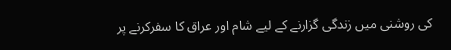کی روشنی میں زندگی گزارنے کے لیے شام اور عراق کا سفرکرنے پر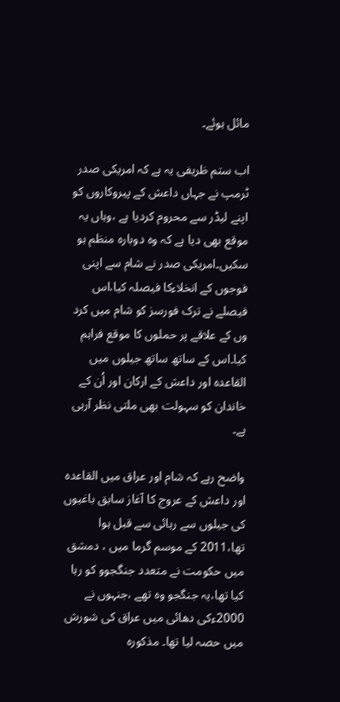مائل ہوئے۔

اب ستم ظریفی یہ ہے کہ امریکی صدر ٹرمپ نے جہاں داعش کے پیروکاروں کو اپنے لیڈر سے محروم کردیا ہے ،وہاں یہ موقع بھی دیا ہے کہ وہ دوبارہ منظم ہو سکیں۔امریکی صدر نے شام سے اپنی فوجوں کے انخلاءکا فیصلہ کیا،اس فیصلے نے ترک فورسز کو شام میں کرد وں کے علاقے پر حملوں کا موقع فراہم کیا۔اس کے ساتھ ساتھ جیلوں میں القاعدہ اور داعش کے ارکان اور اُن کے خاندان کو سہولت بھی ملتی نظر آرہی ہے۔

واضح رہے کہ شام اور عراق میں القاعدہ اور داعش کے عروج کا آغاز سابق باغیوں کی جیلوں سے رہائی سے قبل ہوا تھا،2011 کے موسم گرما میں ، دمشق میں حکومت نے متعدد جنگجوو کو رہا کیا تھا،یہ جنگجو وہ تھے ،جنہوں نے 2000ءکی دھائی میں عراق کی شورش میں حصہ لیا تھا۔ مذکورہ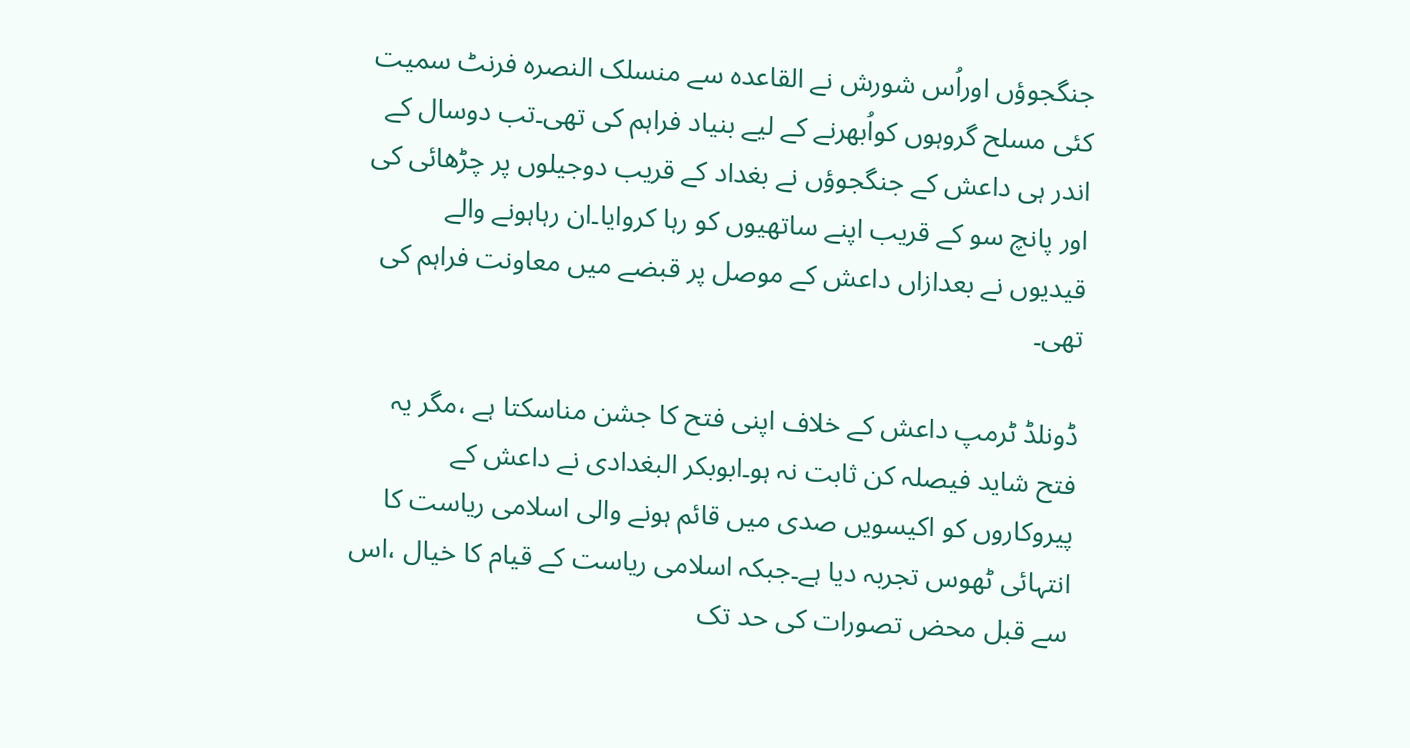جنگجوؤں اوراُس شورش نے القاعدہ سے منسلک النصرہ فرنٹ سمیت کئی مسلح گروہوں کواُبھرنے کے لیے بنیاد فراہم کی تھی۔تب دوسال کے اندر ہی داعش کے جنگجوؤں نے بغداد کے قریب دوجیلوں پر چڑھائی کی اور پانچ سو کے قریب اپنے ساتھیوں کو رہا کروایا۔ان رہاہونے والے قیدیوں نے بعدازاں داعش کے موصل پر قبضے میں معاونت فراہم کی تھی۔

ڈونلڈ ٹرمپ داعش کے خلاف اپنی فتح کا جشن مناسکتا ہے ،مگر یہ فتح شاید فیصلہ کن ثابت نہ ہو۔ابوبکر البغدادی نے داعش کے پیروکاروں کو اکیسویں صدی میں قائم ہونے والی اسلامی ریاست کا انتہائی ٹھوس تجربہ دیا ہے۔جبکہ اسلامی ریاست کے قیام کا خیال ،اس سے قبل محض تصورات کی حد تک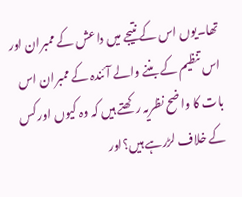تھا۔یوں اس کے نتیجے میں داعش کے ممبران اور اس تنظیم کے بننے والے آئندہ کے ممبران اس بات کا واضح نظریہ رکھتے ہیں کہ وہ کیوں اور کس کے خلاف لڑرہے ہیں؟اور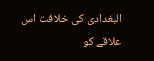البغدادی کی خلافت اس علاقے کو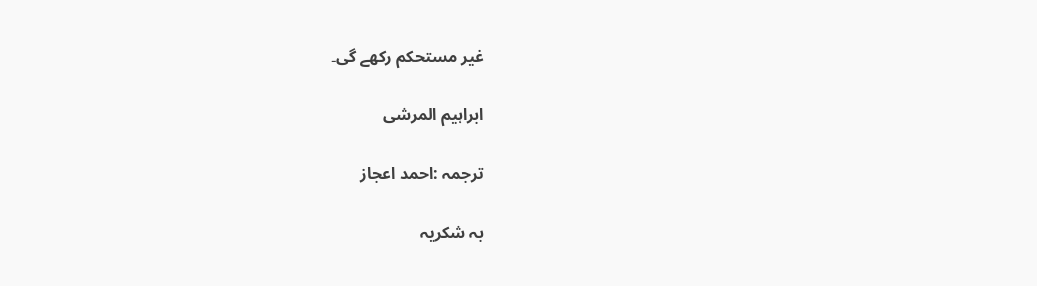غیر مستحکم رکھے گی۔

ابراہیم المرشی

ترجمہ :احمد اعجاز

بہ شکریہ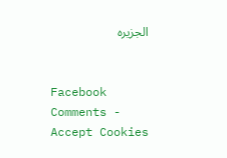الجزیرہ


Facebook Comments - Accept Cookies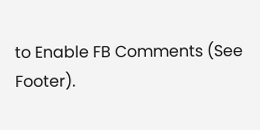to Enable FB Comments (See Footer).